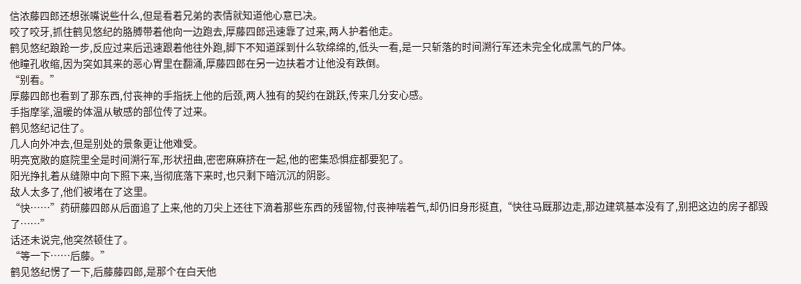信浓藤四郎还想张嘴说些什么,但是看着兄弟的表情就知道他心意已决。
咬了咬牙,抓住鹤见悠纪的胳膊带着他向一边跑去,厚藤四郎迅速靠了过来,两人护着他走。
鹤见悠纪踉跄一步,反应过来后迅速跟着他往外跑,脚下不知道踩到什么软绵绵的,低头一看,是一只斩落的时间溯行军还未完全化成黑气的尸体。
他瞳孔收缩,因为突如其来的恶心胃里在翻涌,厚藤四郎在另一边扶着才让他没有跌倒。
“别看。”
厚藤四郎也看到了那东西,付丧神的手指抚上他的后颈,两人独有的契约在跳跃,传来几分安心感。
手指摩挲,温暖的体温从敏感的部位传了过来。
鹤见悠纪记住了。
几人向外冲去,但是别处的景象更让他难受。
明亮宽敞的庭院里全是时间溯行军,形状扭曲,密密麻麻挤在一起,他的密集恐惧症都要犯了。
阳光挣扎着从缝隙中向下照下来,当彻底落下来时,也只剩下暗沉沉的阴影。
敌人太多了,他们被堵在了这里。
“快……”药研藤四郎从后面追了上来,他的刀尖上还往下滴着那些东西的残留物,付丧神喘着气,却仍旧身形挺直,“快往马厩那边走,那边建筑基本没有了,别把这边的房子都毁了……”
话还未说完,他突然顿住了。
“等一下……后藤。”
鹤见悠纪愣了一下,后藤藤四郎,是那个在白天他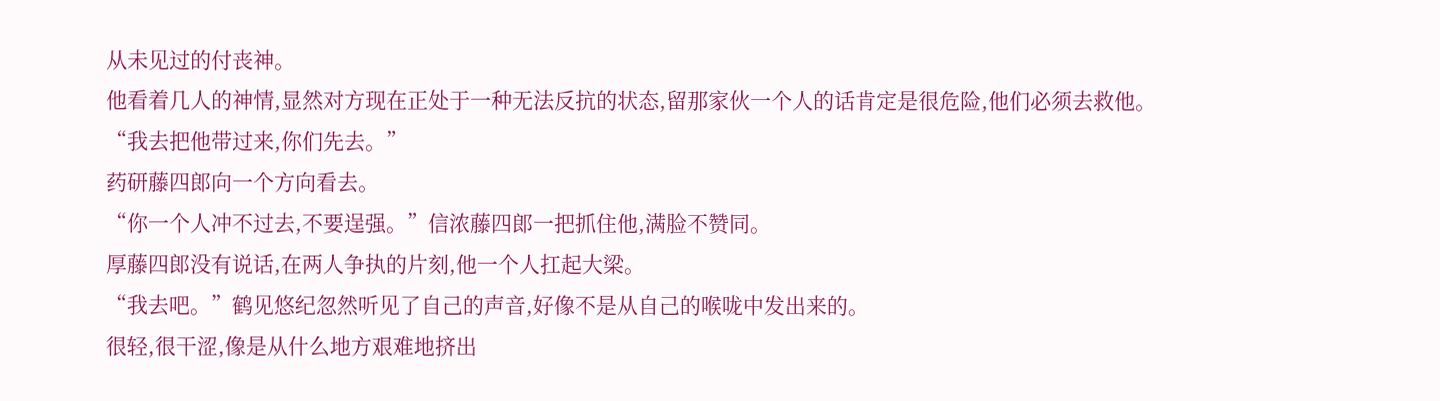从未见过的付丧神。
他看着几人的神情,显然对方现在正处于一种无法反抗的状态,留那家伙一个人的话肯定是很危险,他们必须去救他。
“我去把他带过来,你们先去。”
药研藤四郎向一个方向看去。
“你一个人冲不过去,不要逞强。”信浓藤四郎一把抓住他,满脸不赞同。
厚藤四郎没有说话,在两人争执的片刻,他一个人扛起大梁。
“我去吧。”鹤见悠纪忽然听见了自己的声音,好像不是从自己的喉咙中发出来的。
很轻,很干涩,像是从什么地方艰难地挤出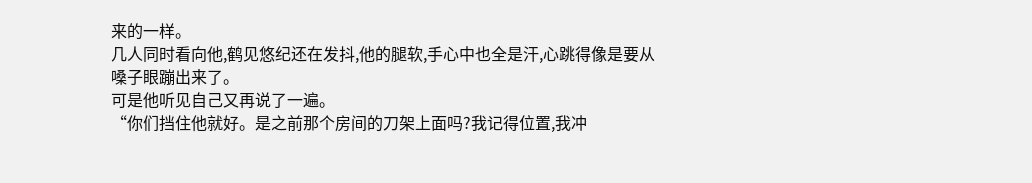来的一样。
几人同时看向他,鹤见悠纪还在发抖,他的腿软,手心中也全是汗,心跳得像是要从嗓子眼蹦出来了。
可是他听见自己又再说了一遍。
“你们挡住他就好。是之前那个房间的刀架上面吗?我记得位置,我冲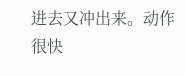进去又冲出来。动作很快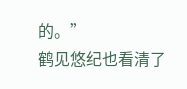的。”
鹤见悠纪也看清了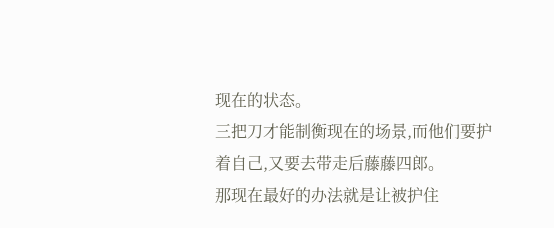现在的状态。
三把刀才能制衡现在的场景,而他们要护着自己,又要去带走后藤藤四郎。
那现在最好的办法就是让被护住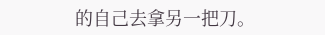的自己去拿另一把刀。